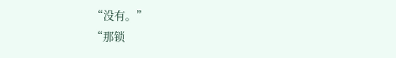“没有。”
“那锁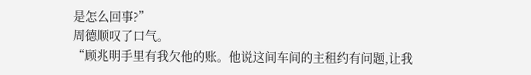是怎么回事?”
周德顺叹了口气。
“顾兆明手里有我欠他的账。他说这间车间的主租约有问题,让我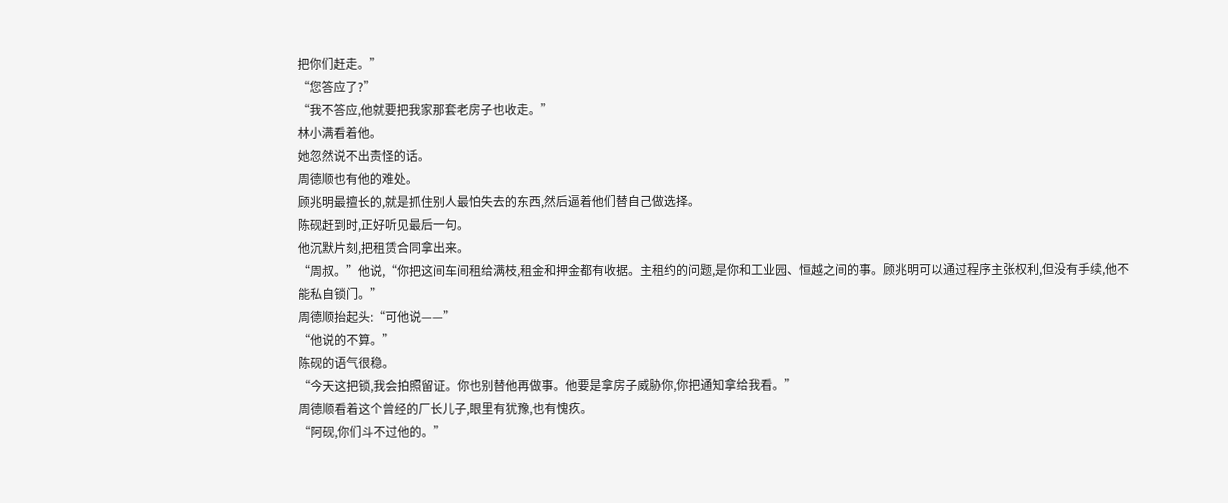把你们赶走。”
“您答应了?”
“我不答应,他就要把我家那套老房子也收走。”
林小满看着他。
她忽然说不出责怪的话。
周德顺也有他的难处。
顾兆明最擅长的,就是抓住别人最怕失去的东西,然后逼着他们替自己做选择。
陈砚赶到时,正好听见最后一句。
他沉默片刻,把租赁合同拿出来。
“周叔。”他说,“你把这间车间租给满枝,租金和押金都有收据。主租约的问题,是你和工业园、恒越之间的事。顾兆明可以通过程序主张权利,但没有手续,他不能私自锁门。”
周德顺抬起头:“可他说——”
“他说的不算。”
陈砚的语气很稳。
“今天这把锁,我会拍照留证。你也别替他再做事。他要是拿房子威胁你,你把通知拿给我看。”
周德顺看着这个曾经的厂长儿子,眼里有犹豫,也有愧疚。
“阿砚,你们斗不过他的。”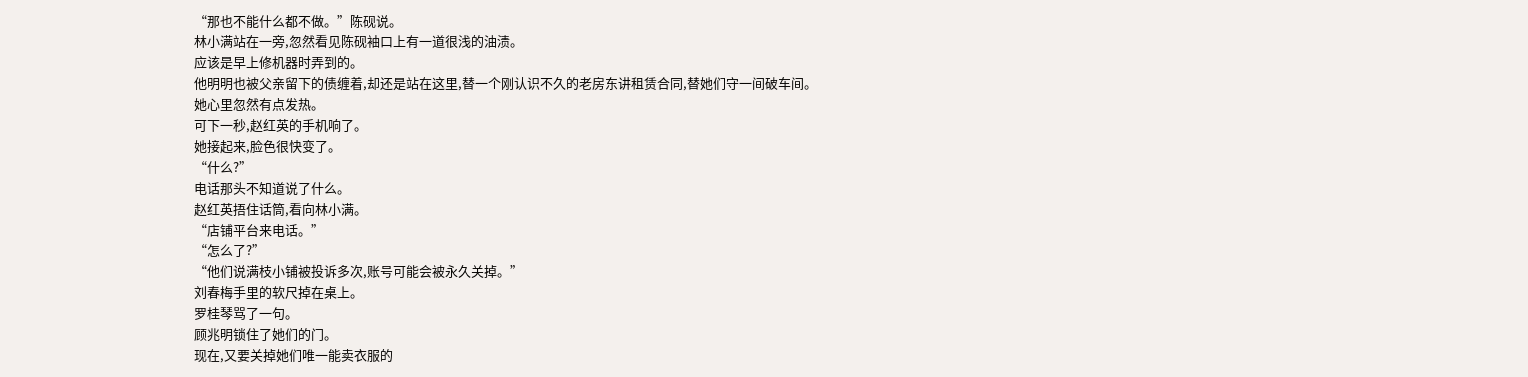“那也不能什么都不做。”陈砚说。
林小满站在一旁,忽然看见陈砚袖口上有一道很浅的油渍。
应该是早上修机器时弄到的。
他明明也被父亲留下的债缠着,却还是站在这里,替一个刚认识不久的老房东讲租赁合同,替她们守一间破车间。
她心里忽然有点发热。
可下一秒,赵红英的手机响了。
她接起来,脸色很快变了。
“什么?”
电话那头不知道说了什么。
赵红英捂住话筒,看向林小满。
“店铺平台来电话。”
“怎么了?”
“他们说满枝小铺被投诉多次,账号可能会被永久关掉。”
刘春梅手里的软尺掉在桌上。
罗桂琴骂了一句。
顾兆明锁住了她们的门。
现在,又要关掉她们唯一能卖衣服的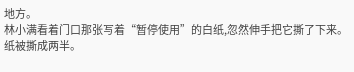地方。
林小满看着门口那张写着“暂停使用”的白纸,忽然伸手把它撕了下来。
纸被撕成两半。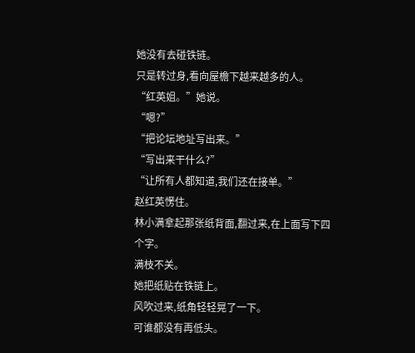她没有去碰铁链。
只是转过身,看向屋檐下越来越多的人。
“红英姐。”她说。
“嗯?”
“把论坛地址写出来。”
“写出来干什么?”
“让所有人都知道,我们还在接单。”
赵红英愣住。
林小满拿起那张纸背面,翻过来,在上面写下四个字。
满枝不关。
她把纸贴在铁链上。
风吹过来,纸角轻轻晃了一下。
可谁都没有再低头。